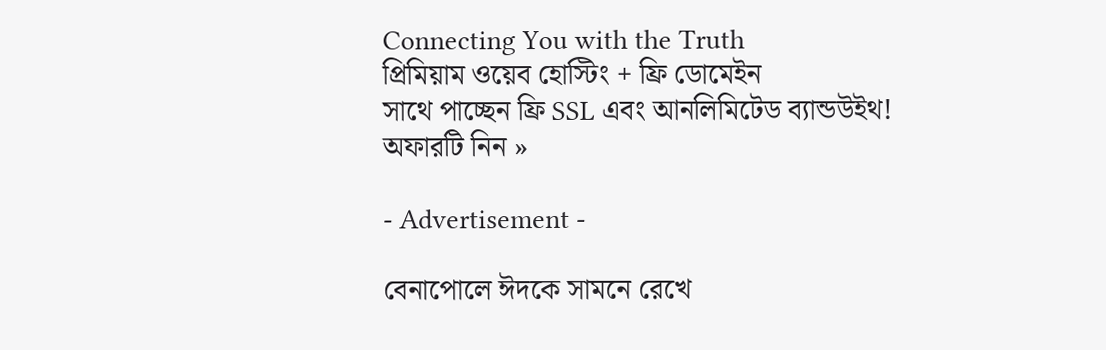Connecting You with the Truth
প্রিমিয়াম ওয়েব হোস্টিং + ফ্রি ডোমেইন
সাথে পাচ্ছেন ফ্রি SSL এবং আনলিমিটেড ব্যান্ডউইথ!
অফারটি নিন »

- Advertisement -

বেনাপোলে ঈদকে সামনে রেখে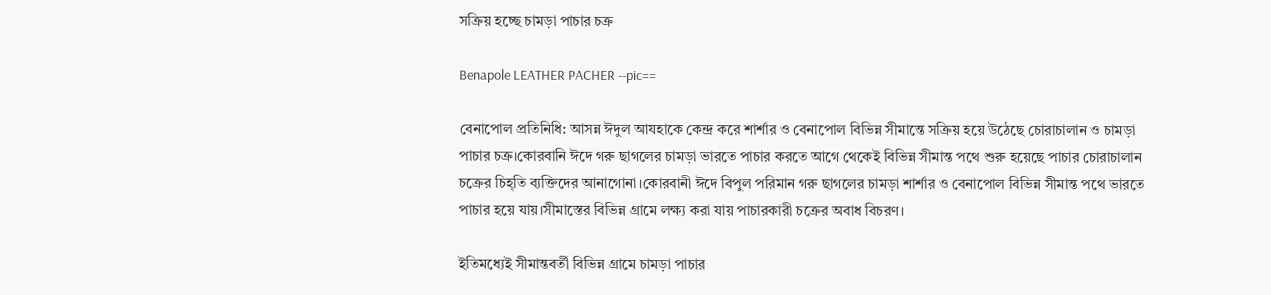সক্রিয় হচ্ছে চামড়া পাচার চক্র

Benapole LEATHER PACHER --pic==

বেনাপোল প্রতিনিধি: আসন্ন ঈদুল আযহাকে কেন্দ্র করে শার্শার ও বেনাপোল বিভিন্ন সীমান্তে সক্রিয় হয়ে উঠেছে চোরাচালান ও চামড়া পাচার চক্র।কোরবানি ঈদে গরু ছাগলের চামড়া ভারতে পাচার করতে আগে থেকেই বিভিন্ন সীমান্ত পথে শুরু হয়েছে পাচার চোরাচালান চক্রের চিহ্তি ব্যক্তিদের আনাগোনা।কোরবানী ঈদে বিপুল পরিমান গরু ছাগলের চামড়া শার্শার ও বেনাপোল বিভিন্ন সীমান্ত পথে ভারতে পাচার হয়ে যায়।সীমাস্তের বিভিন্ন গ্রামে লক্ষ্য করা যায় পাচারকারী চক্রের অবাধ বিচরণ।

ইতিমধ্যেই সীমান্তবর্তী বিভিন্ন গ্রামে চামড়া পাচার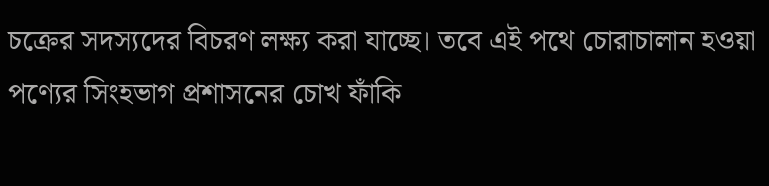চক্রের সদস্যদের বিচরণ লক্ষ্য করা যাচ্ছে। তবে এই পথে চোরাচালান হওয়া পণ্যের সিংহভাগ প্রশাসনের চোখ ফাঁকি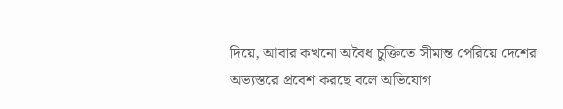দিয়ে, আবার কখনো অবৈধ চুক্তিতে সীমান্ত পেরিয়ে দেশের অভ্যস্তরে প্রবেশ করছে বলে অভিযোগ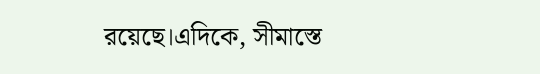রয়েছে।এদিকে, সীমাস্তে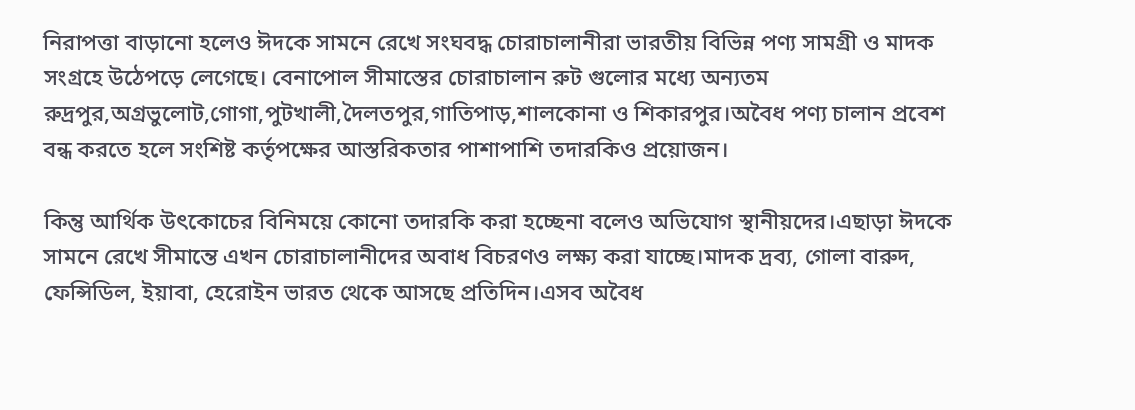নিরাপত্তা বাড়ানো হলেও ঈদকে সামনে রেখে সংঘবদ্ধ চোরাচালানীরা ভারতীয় বিভিন্ন পণ্য সামগ্রী ও মাদক সংগ্রহে উঠেপড়ে লেগেছে। বেনাপোল সীমাস্তের চোরাচালান রুট গুলোর মধ্যে অন্যতম রুদ্রপুর,অগ্রভুলোট,গোগা,পুটখালী,দৈলতপুর,গাতিপাড়,শালকোনা ও শিকারপুর।অবৈধ পণ্য চালান প্রবেশ বন্ধ করতে হলে সংশিষ্ট কর্তৃপক্ষের আস্তরিকতার পাশাপাশি তদারকিও প্রয়োজন।

কিন্তু আর্থিক উৎকোচের বিনিময়ে কোনো তদারকি করা হচ্ছেনা বলেও অভিযোগ স্থানীয়দের।এছাড়া ঈদকে সামনে রেখে সীমান্তে এখন চোরাচালানীদের অবাধ বিচরণও লক্ষ্য করা যাচ্ছে।মাদক দ্রব্য, গোলা বারুদ, ফেন্সিডিল, ইয়াবা, হেরোইন ভারত থেকে আসছে প্রতিদিন।এসব অবৈধ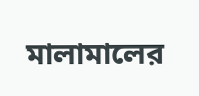মালামালের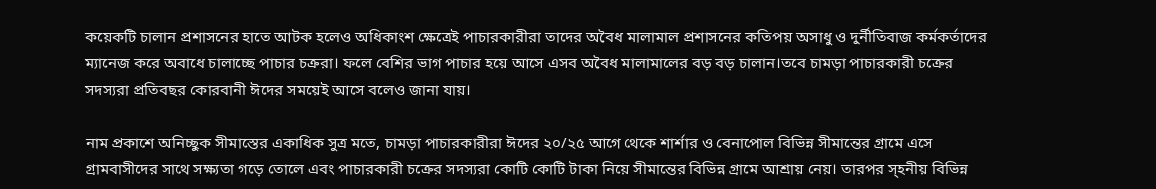কয়েকটি চালান প্রশাসনের হাতে আটক হলেও অধিকাংশ ক্ষেত্রেই পাচারকারীরা তাদের অবৈধ মালামাল প্রশাসনের কতিপয় অসাধু ও দুর্নীতিবাজ কর্মকর্তাদের ম্যানেজ করে অবাধে চালাচ্ছে পাচার চক্ররা। ফলে বেশির ভাগ পাচার হয়ে আসে এসব অবৈধ মালামালের বড় বড় চালান।তবে চামড়া পাচারকারী চক্রের সদস্যরা প্রতিবছর কোরবানী ঈদের সময়েই আসে বলেও জানা যায়।

নাম প্রকাশে অনিচ্ছুক সীমাস্তের একাধিক সুত্র মতে, চামড়া পাচারকারীরা ঈদের ২০/২৫ আগে থেকে শার্শার ও বেনাপোল বিভিন্ন সীমান্তের গ্রামে এসে গ্রামবাসীদের সাথে সক্ষ্যতা গড়ে তোলে এবং পাচারকারী চক্রের সদস্যরা কোটি কোটি টাকা নিয়ে সীমান্তের বিভিন্ন গ্রামে আশ্রায় নেয়। তারপর স্হনীয় বিভিন্ন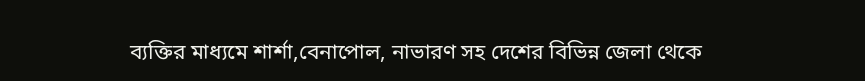ব্যক্তির মাধ্যমে শার্শা,বেনাপোল, নাভারণ সহ দেশের বিভিন্ন জেলা থেকে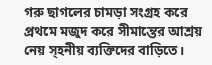গরু ছাগলের চামড়া সংগ্রহ করে প্রথমে মজুদ করে সীমান্তের আশ্রয় নেয় স্হনীয় ব্যক্তিদের বাড়িতে।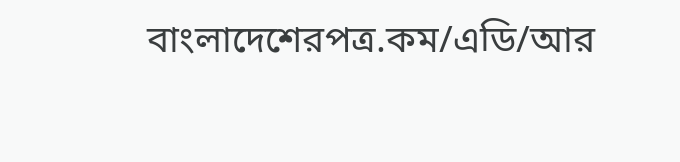বাংলাদেশেরপত্র.কম/এডি/আর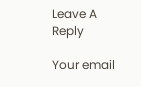Leave A Reply

Your email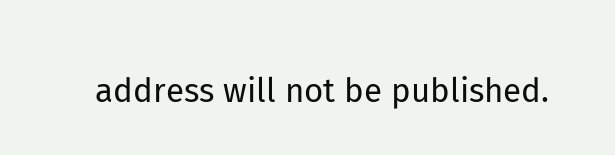address will not be published.